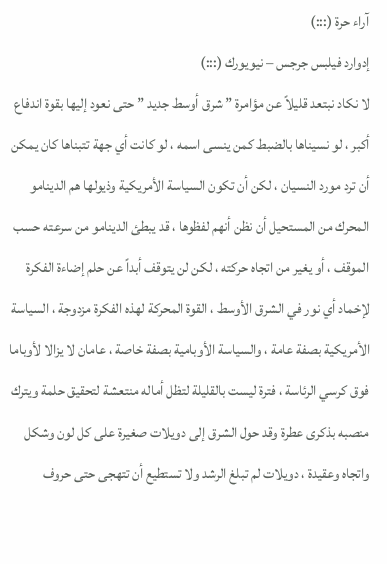آراء حرة (:::)
إدوارد فيلبس جرجس – نيويورك (:::)
لا نكاد نبتعد قليلاً عن مؤامرة ” شرق أوسط جديد ” حتى نعود إليها بقوة اندفاع أكبر ، لو نسيناها بالضبط كمن ينسى اسمه ، لو كانت أي جهة تتبناها كان يمكن أن ترد مورد النسيان ، لكن أن تكون السياسة الأمريكية وذيولها هم الدينامو المحرك من المستحيل أن نظن أنهم لفظوها ، قد يبطئ الدينامو من سرعته حسب الموقف ، أو يغير من اتجاه حركته ، لكن لن يتوقف أبداً عن حلم إضاءة الفكرة لإخماد أي نور في الشرق الأوسط ، القوة المحركة لهذه الفكرة مزدوجة ، السياسة الأمريكية بصفة عامة ، والسياسة الأوبامية بصفة خاصة ، عامان لا يزالا لأوباما فوق كرسي الرئاسة ، فترة ليست بالقليلة لتظل أماله منتعشة لتحقيق حلمة ويترك منصبه بذكرى عطرة وقد حول الشرق إلى دويلات صغيرة على كل لون وشكل واتجاه وعقيدة ، دويلات لم تبلغ الرشد ولا تستطيع أن تتهجى حتى حروف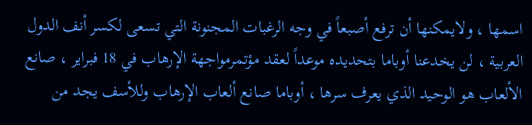اسمها ، ولايمكنها أن ترفع أصبعاً في وجه الرغبات المجنونة التي تسعى لكسر أنف الدول العربية ، لن يخدعنا أوباما بتحديده موعداً لعقد مؤتمرمواجهة الإرهاب في 18 فبراير ، صانع الألعاب هو الوحيد الذي يعرف سرها ، أوباما صانع ألعاب الإرهاب وللأسف يجد من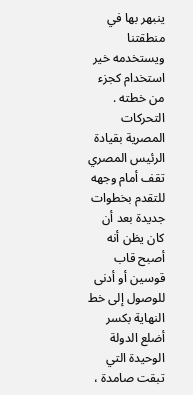ينبهر بها في منطقتنا ويستخدمه خير استخدام كجزء من خطته . التحركات المصرية بقيادة الرئيس المصري تقف أمام وجهه للتقدم بخطوات جديدة بعد أن كان يظن أنه أصبح قاب قوسين أو أدنى للوصول إلى خط النهاية بكسر أضلع الدولة الوحيدة التي تبقت صامدة ،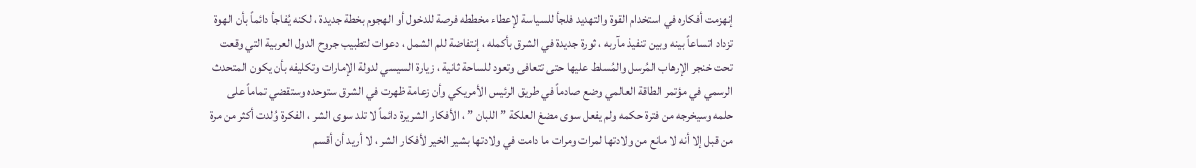إنهزمت أفكاره في استخدام القوة والتهديد فلجأ للسياسة لإعطاء مخططه فرصة للدخول أو الهجوم بخطة جديدة ، لكنه يُفاجأ دائماً بأن الهوة تزداد اتساعاً بينه وبين تنفيذ مآربه ، ثورة جديدة في الشرق بأكمله ، إنتفاضة للم الشمل ، دعوات لتطبيب جروح الدول العربية التي وقعت تحت خنجر الإرهاب المُرسل والمُسلط عليها حتى تتعافى وتعود للساحة ثانية ، زيارة السيسي لدولة الإمارات وتكليفه بأن يكون المتحدث الرسمي في مؤتمر الطاقة العالمي وضع صادماً في طريق الرئيس الأمريكي وأن زعامة ظهرت في الشرق ستوحده وستقضي تماماً على حلمه وسيخرجه من فترة حكمه ولم يفعل سوى مضغ العلكة ” اللبان ” ، الأفكار الشريرة دائماً لا تلد سوى الشر ، الفكرة وُلدت أكثر من مرة من قبل إلا أنه لا مانع من ولادتها لمرات ومرات ما دامت في ولادتها بشير الخير لأفكار الشر ، لا أريد أن أقسم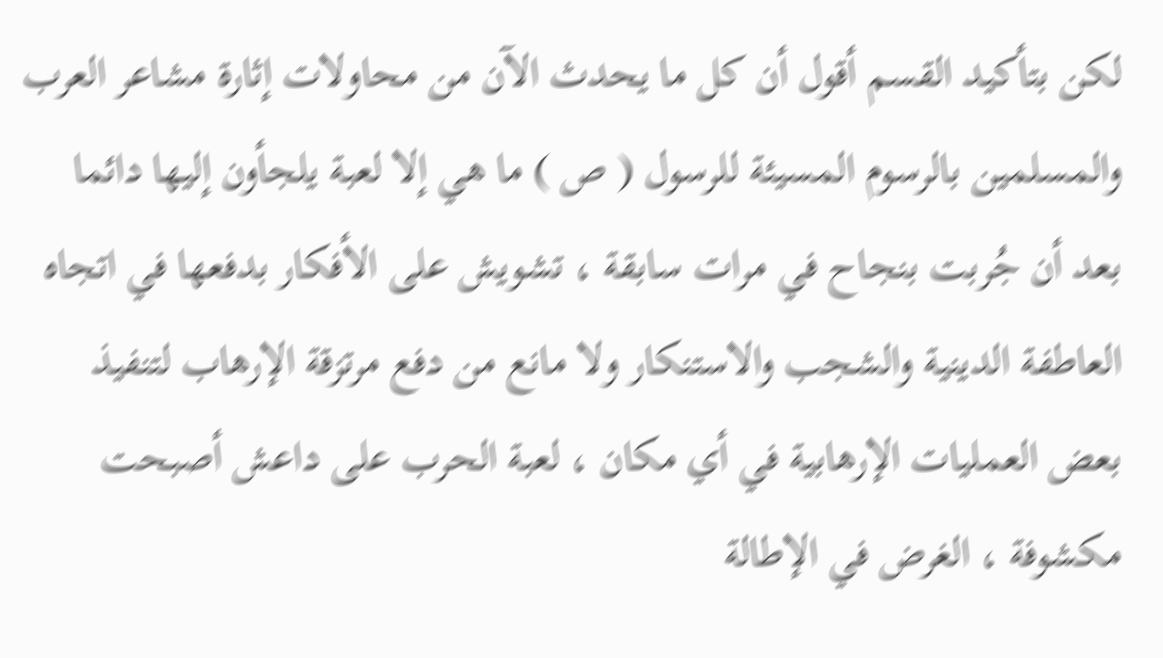لكن بتأكيد القسم أقول أن كل ما يحدث الآن من محاولات إثارة مشاعر العرب والمسلمين بالرسوم المسيئة للرسول ( ص ) ما هي إلا لعبة يلجأون إليها دائما بعد أن جُربت بنجاح في مرات سابقة ، تشويش على الأفكار بدفعها في اتجاه العاطفة الدينية والشجب والاستنكار ولا مانع من دفع مرتزقة الإرهاب لتنفيذ بعض العمليات الإرهابية في أي مكان ، لعبة الحرب على داعش أصبحت مكشوفة ، الغرض في الإطالة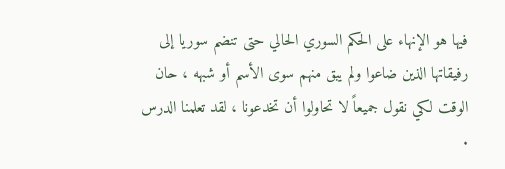فيها هو الإنهاء على الحكم السوري الحالي حتى تنضم سوريا إلى رفيقاتها الذين ضاعوا ولم يبق منهم سوى الأسم أو شبهه ، حان الوقت لكي نقول جميعاً لا تحاولوا أن تخدعونا ، لقد تعلمنا الدرس .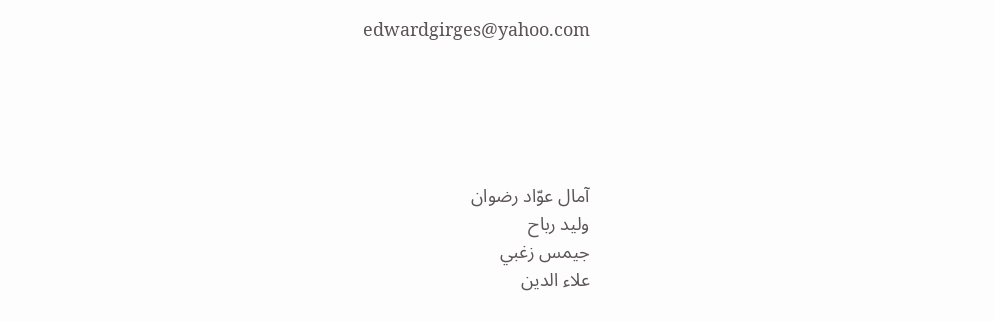edwardgirges@yahoo.com





آمال عوّاد رضوان
وليد رباح
جيمس زغبي
علاء الدين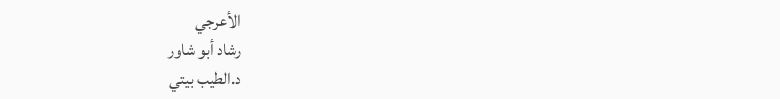الأعرجي
رشاد أبو شاور
د.الطيب بيتي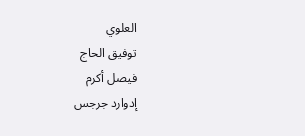العلوي
توفيق الحاج
فيصل أكرم
إدوارد جرجس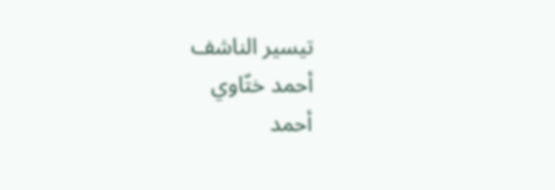تيسير الناشف
أحمد ختّاوي
أحمد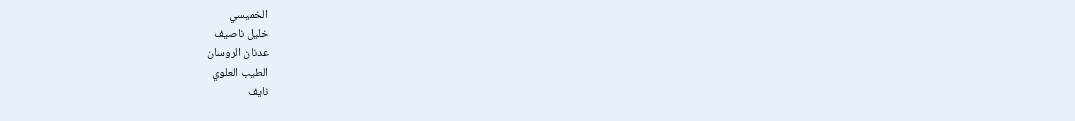الخميسي
خليل ناصيف
عدنان الروسان
الطيب العلوي
نايف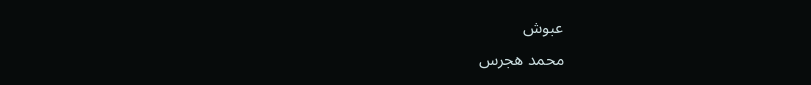عبوش
محمد هجرس